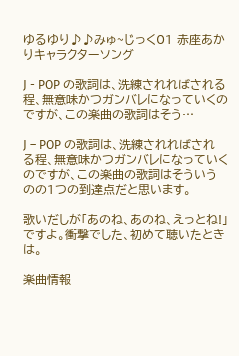ゆるゆり♪♪みゅ~じっく01 赤座あかりキャラクターソング

J - POP の歌詞は、洗練されればされる程、無意味かつガンバレになっていくのですが、この楽曲の歌詞はそう…

J – POP の歌詞は、洗練されればされる程、無意味かつガンバレになっていくのですが、この楽曲の歌詞はそういうのの1つの到達点だと思います。

歌いだしが「あのね、あのね、えっとね!」ですよ。衝撃でした、初めて聴いたときは。

楽曲情報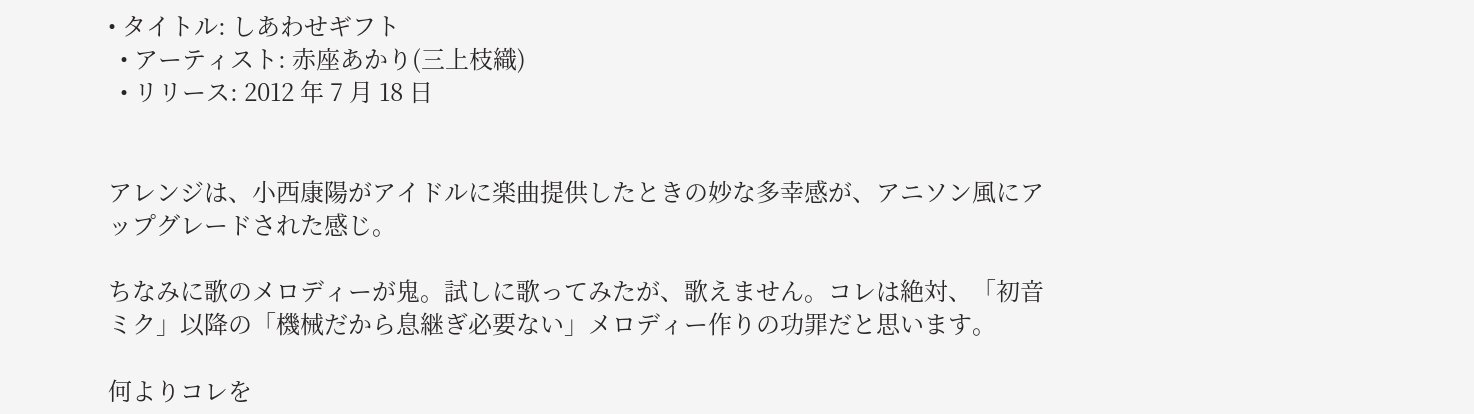• タイトル: しあわせギフト
  • アーティスト: 赤座あかり(三上枝織)
  • リリース: 2012 年 7 月 18 日


アレンジは、小西康陽がアイドルに楽曲提供したときの妙な多幸感が、アニソン風にアップグレードされた感じ。

ちなみに歌のメロディーが鬼。試しに歌ってみたが、歌えません。コレは絶対、「初音ミク」以降の「機械だから息継ぎ必要ない」メロディー作りの功罪だと思います。

何よりコレを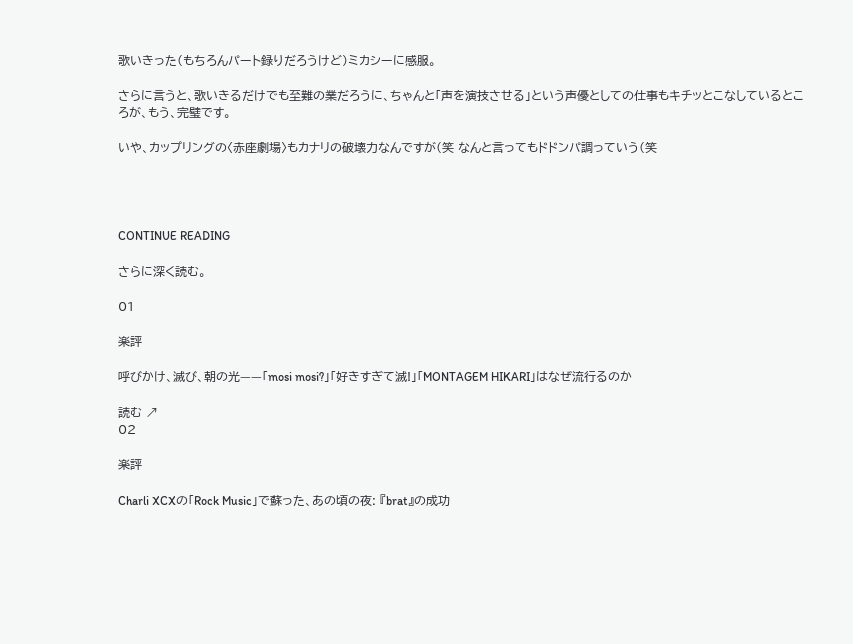歌いきった(もちろんパート録りだろうけど)ミカシーに感服。

さらに言うと、歌いきるだけでも至難の業だろうに、ちゃんと「声を演技させる」という声優としての仕事もキチッとこなしているところが、もう、完璧です。

いや、カップリングの〈赤座劇場〉もカナリの破壊力なんですが(笑 なんと言ってもドドンパ調っていう(笑




CONTINUE READING

さらに深く読む。

01

楽評

呼びかけ、滅び、朝の光——「mosi mosi?」「好きすぎて滅!」「MONTAGEM HIKARI」はなぜ流行るのか

読む ↗
02

楽評

Charli XCXの「Rock Music」で蘇った、あの頃の夜: 『brat』の成功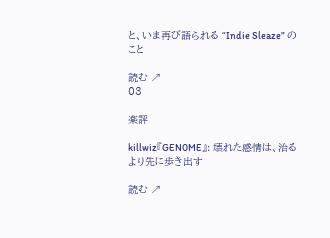と、いま再び語られる “Indie Sleaze” のこと

読む ↗
03

楽評

killwiz『GEN0ME』: 壊れた感情は、治るより先に歩き出す

読む ↗